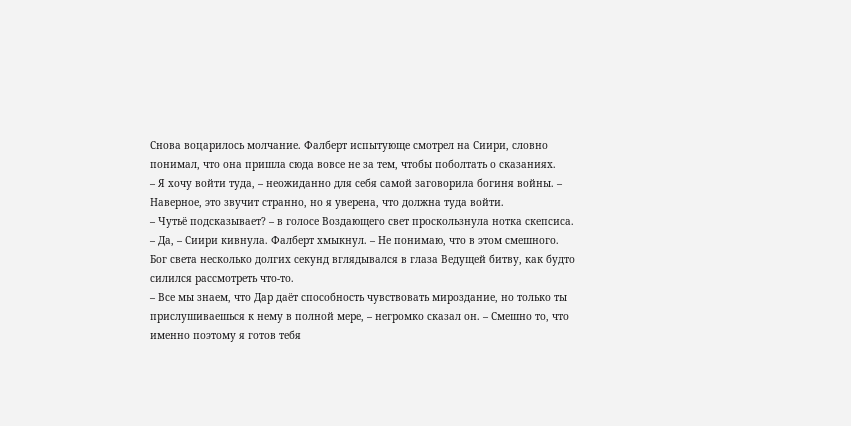Снова воцарилось молчание. Фалберт испытующе смотрел на Сиири, словно понимал, что она пришла сюда вовсе не за тем, чтобы поболтать о сказаниях.
– Я хочу войти туда, – неожиданно для себя самой заговорила богиня войны. – Наверное, это звучит странно, но я уверена, что должна туда войти.
– Чутьё подсказывает? – в голосе Воздающего свет проскользнула нотка скепсиса.
– Да, – Сиири кивнула. Фалберт хмыкнул. – Не понимаю, что в этом смешного.
Бог света несколько долгих секунд вглядывался в глаза Ведущей битву, как будто силился рассмотреть что-то.
– Все мы знаем, что Дар даёт способность чувствовать мироздание, но только ты прислушиваешься к нему в полной мере, – негромко сказал он. – Смешно то, что именно поэтому я готов тебя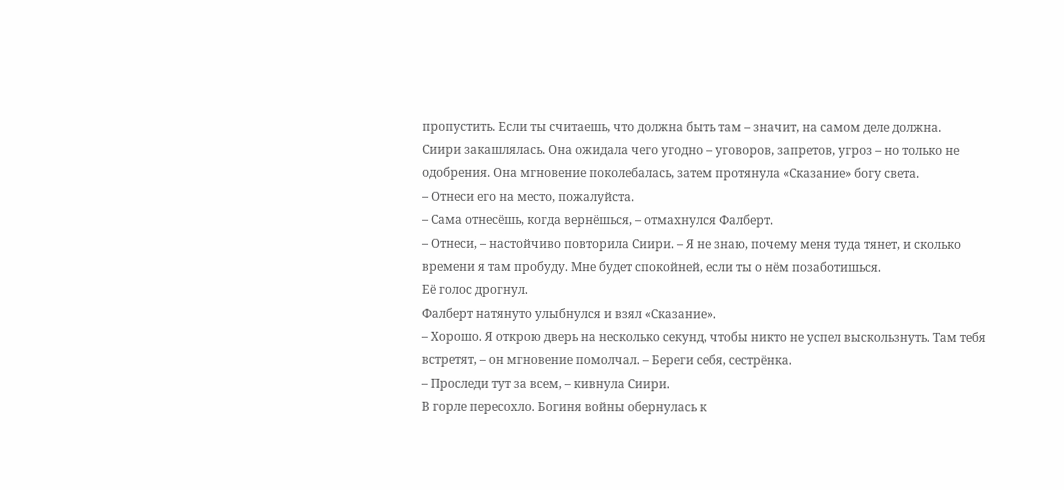пропустить. Если ты считаешь, что должна быть там – значит, на самом деле должна.
Сиири закашлялась. Она ожидала чего угодно – уговоров, запретов, угроз – но только не одобрения. Она мгновение поколебалась, затем протянула «Сказание» богу света.
– Отнеси его на место, пожалуйста.
– Сама отнесёшь, когда вернёшься, – отмахнулся Фалберт.
– Отнеси, – настойчиво повторила Сиири. – Я не знаю, почему меня туда тянет, и сколько времени я там пробуду. Мне будет спокойней, если ты о нём позаботишься.
Её голос дрогнул.
Фалберт натянуто улыбнулся и взял «Сказание».
– Хорошо. Я открою дверь на несколько секунд, чтобы никто не успел выскользнуть. Там тебя встретят, – он мгновение помолчал. – Береги себя, сестрёнка.
– Проследи тут за всем, – кивнула Сиири.
В горле пересохло. Богиня войны обернулась к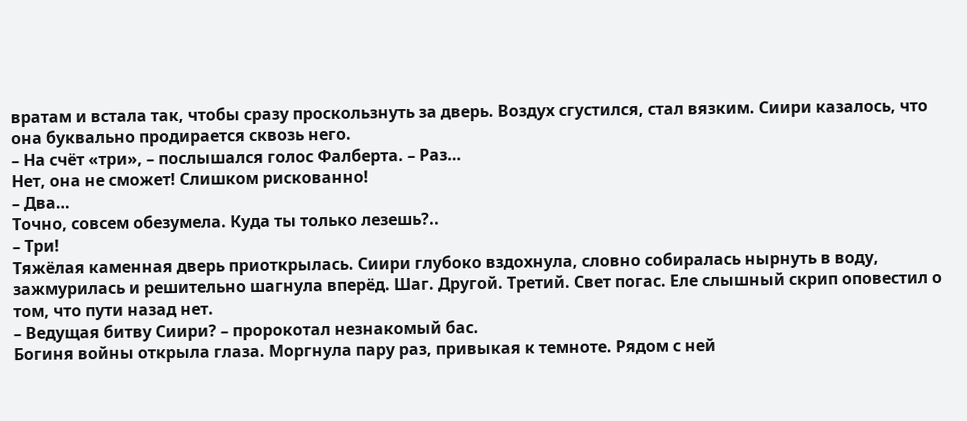вратам и встала так, чтобы сразу проскользнуть за дверь. Воздух сгустился, стал вязким. Сиири казалось, что она буквально продирается сквозь него.
– На счёт «три», – послышался голос Фалберта. – Раз…
Нет, она не сможет! Слишком рискованно!
– Два…
Точно, совсем обезумела. Куда ты только лезешь?..
– Три!
Тяжёлая каменная дверь приоткрылась. Сиири глубоко вздохнула, словно собиралась нырнуть в воду, зажмурилась и решительно шагнула вперёд. Шаг. Другой. Третий. Свет погас. Еле слышный скрип оповестил о том, что пути назад нет.
– Ведущая битву Сиири? – пророкотал незнакомый бас.
Богиня войны открыла глаза. Моргнула пару раз, привыкая к темноте. Рядом с ней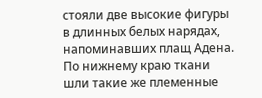стояли две высокие фигуры в длинных белых нарядах, напоминавших плащ Адена. По нижнему краю ткани шли такие же племенные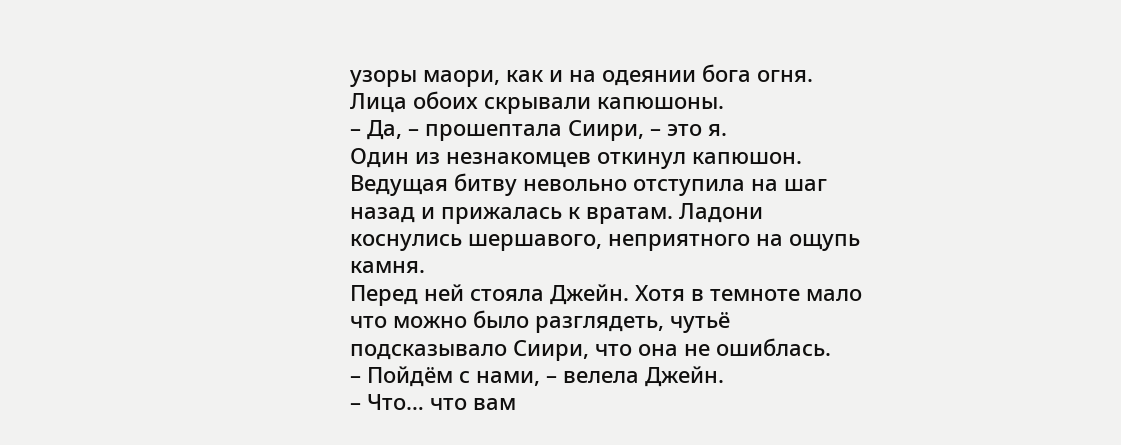узоры маори, как и на одеянии бога огня. Лица обоих скрывали капюшоны.
– Да, – прошептала Сиири, – это я.
Один из незнакомцев откинул капюшон. Ведущая битву невольно отступила на шаг назад и прижалась к вратам. Ладони коснулись шершавого, неприятного на ощупь камня.
Перед ней стояла Джейн. Хотя в темноте мало что можно было разглядеть, чутьё подсказывало Сиири, что она не ошиблась.
– Пойдём с нами, – велела Джейн.
– Что… что вам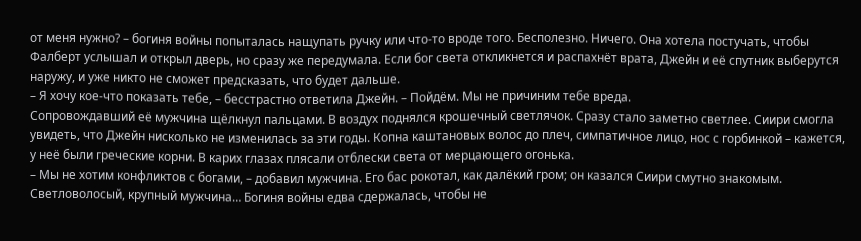от меня нужно? – богиня войны попыталась нащупать ручку или что-то вроде того. Бесполезно. Ничего. Она хотела постучать, чтобы Фалберт услышал и открыл дверь, но сразу же передумала. Если бог света откликнется и распахнёт врата, Джейн и её спутник выберутся наружу, и уже никто не сможет предсказать, что будет дальше.
– Я хочу кое-что показать тебе, – бесстрастно ответила Джейн. – Пойдём. Мы не причиним тебе вреда.
Сопровождавший её мужчина щёлкнул пальцами. В воздух поднялся крошечный светлячок. Сразу стало заметно светлее. Сиири смогла увидеть, что Джейн нисколько не изменилась за эти годы. Копна каштановых волос до плеч, симпатичное лицо, нос с горбинкой – кажется, у неё были греческие корни. В карих глазах плясали отблески света от мерцающего огонька.
– Мы не хотим конфликтов с богами, – добавил мужчина. Его бас рокотал, как далёкий гром; он казался Сиири смутно знакомым. Светловолосый, крупный мужчина… Богиня войны едва сдержалась, чтобы не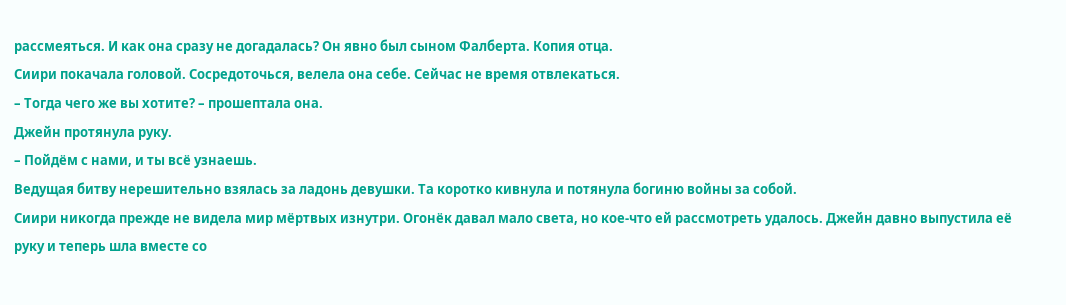рассмеяться. И как она сразу не догадалась? Он явно был сыном Фалберта. Копия отца.
Сиири покачала головой. Сосредоточься, велела она себе. Сейчас не время отвлекаться.
– Тогда чего же вы хотите? – прошептала она.
Джейн протянула руку.
– Пойдём с нами, и ты всё узнаешь.
Ведущая битву нерешительно взялась за ладонь девушки. Та коротко кивнула и потянула богиню войны за собой.
Сиири никогда прежде не видела мир мёртвых изнутри. Огонёк давал мало света, но кое-что ей рассмотреть удалось. Джейн давно выпустила её руку и теперь шла вместе со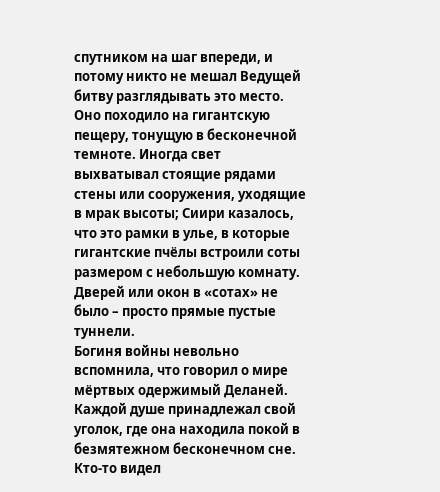спутником на шаг впереди, и потому никто не мешал Ведущей битву разглядывать это место.
Оно походило на гигантскую пещеру, тонущую в бесконечной темноте. Иногда свет выхватывал стоящие рядами стены или сооружения, уходящие в мрак высоты; Сиири казалось, что это рамки в улье, в которые гигантские пчёлы встроили соты размером с небольшую комнату. Дверей или окон в «сотах» не было – просто прямые пустые туннели.
Богиня войны невольно вспомнила, что говорил о мире мёртвых одержимый Деланей. Каждой душе принадлежал свой уголок, где она находила покой в безмятежном бесконечном сне. Кто-то видел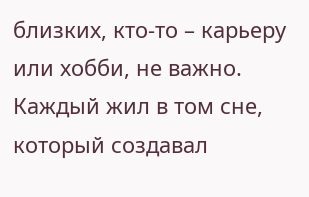близких, кто-то – карьеру или хобби, не важно. Каждый жил в том сне, который создавал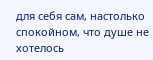для себя сам, настолько спокойном, что душе не хотелось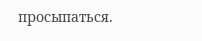просыпаться.